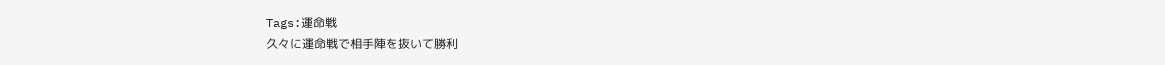Tags:運命戦
久々に運命戦で相手陣を抜いて勝利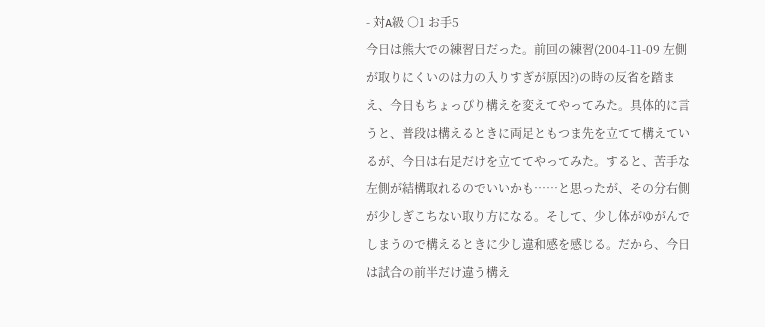- 対A級 ○1 お手5
今日は熊大での練習日だった。前回の練習(2004-11-09 左側が取りにくいのは力の入りすぎが原因?)の時の反省を踏まえ、今日もちょっぴり構えを変えてやってみた。具体的に言うと、普段は構えるときに両足ともつま先を立てて構えているが、今日は右足だけを立ててやってみた。すると、苦手な左側が結構取れるのでいいかも……と思ったが、その分右側が少しぎこちない取り方になる。そして、少し体がゆがんでしまうので構えるときに少し違和感を感じる。だから、今日は試合の前半だけ違う構え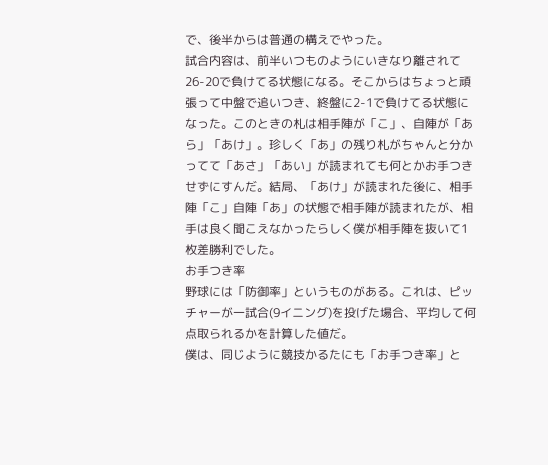で、後半からは普通の構えでやった。
試合内容は、前半いつものようにいきなり離されて26-20で負けてる状態になる。そこからはちょっと頑張って中盤で追いつき、終盤に2-1で負けてる状態になった。このときの札は相手陣が「こ」、自陣が「あら」「あけ」。珍しく「あ」の残り札がちゃんと分かってて「あさ」「あい」が読まれても何とかお手つきせずにすんだ。結局、「あけ」が読まれた後に、相手陣「こ」自陣「あ」の状態で相手陣が読まれたが、相手は良く聞こえなかったらしく僕が相手陣を抜いて1枚差勝利でした。
お手つき率
野球には「防御率」というものがある。これは、ピッチャーが一試合(9イニング)を投げた場合、平均して何点取られるかを計算した値だ。
僕は、同じように競技かるたにも「お手つき率」と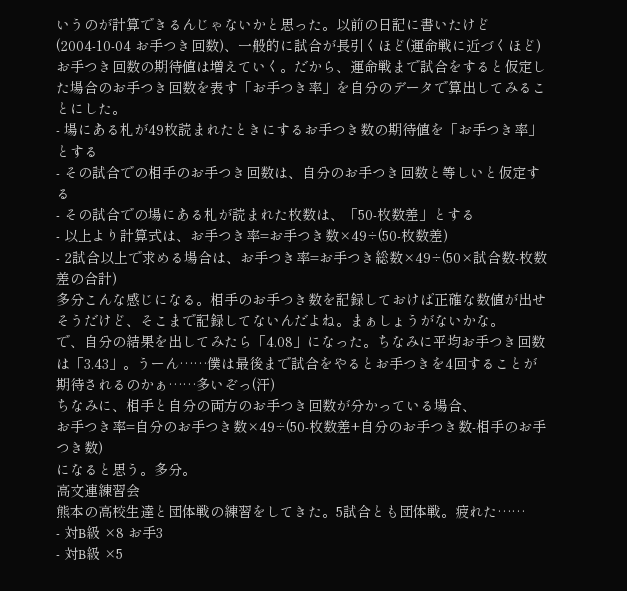いうのが計算できるんじゃないかと思った。以前の日記に書いたけど(2004-10-04 お手つき回数)、一般的に試合が長引くほど(運命戦に近づくほど)お手つき回数の期待値は増えていく。だから、運命戦まで試合をすると仮定した場合のお手つき回数を表す「お手つき率」を自分のデータで算出してみることにした。
- 場にある札が49枚読まれたときにするお手つき数の期待値を「お手つき率」とする
- その試合での相手のお手つき回数は、自分のお手つき回数と等しいと仮定する
- その試合での場にある札が読まれた枚数は、「50-枚数差」とする
- 以上より計算式は、お手つき率=お手つき数×49÷(50-枚数差)
- 2試合以上で求める場合は、お手つき率=お手つき総数×49÷(50×試合数-枚数差の合計)
多分こんな感じになる。相手のお手つき数を記録しておけば正確な数値が出せそうだけど、そこまで記録してないんだよね。まぁしょうがないかな。
で、自分の結果を出してみたら「4.08」になった。ちなみに平均お手つき回数は「3.43」。うーん……僕は最後まで試合をやるとお手つきを4回することが期待されるのかぁ……多いぞっ(汗)
ちなみに、相手と自分の両方のお手つき回数が分かっている場合、
お手つき率=自分のお手つき数×49÷(50-枚数差+自分のお手つき数-相手のお手つき数)
になると思う。多分。
高文連練習会
熊本の高校生達と団体戦の練習をしてきた。5試合とも団体戦。疲れた……
- 対B級 ×8 お手3
- 対B級 ×5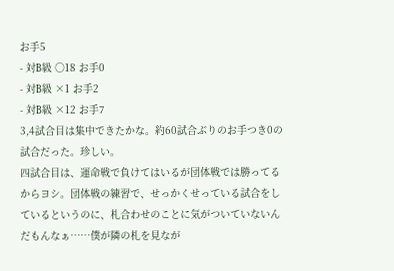お手5
- 対B級 ○18 お手0
- 対B級 ×1 お手2
- 対B級 ×12 お手7
3,4試合目は集中できたかな。約60試合ぶりのお手つき0の試合だった。珍しい。
四試合目は、運命戦で負けてはいるが団体戦では勝ってるからヨシ。団体戦の練習で、せっかくせっている試合をしているというのに、札合わせのことに気がついていないんだもんなぁ……僕が隣の札を見なが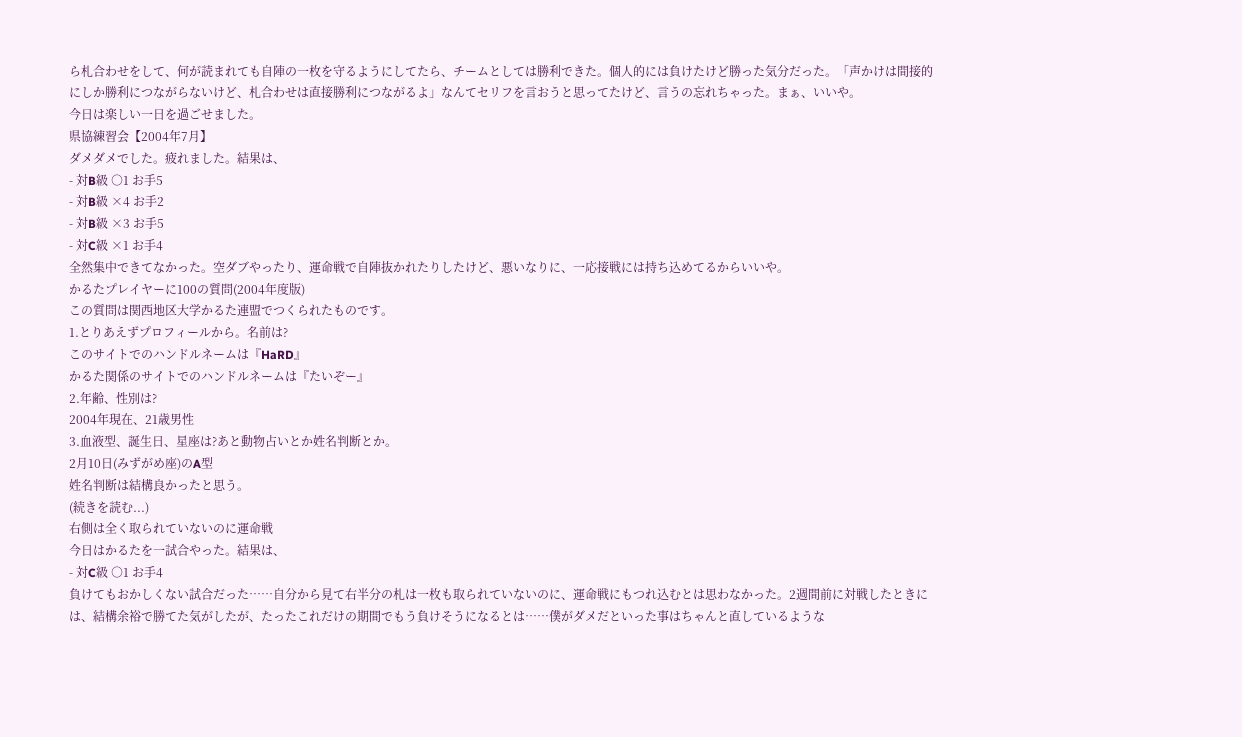ら札合わせをして、何が読まれても自陣の一枚を守るようにしてたら、チームとしては勝利できた。個人的には負けたけど勝った気分だった。「声かけは間接的にしか勝利につながらないけど、札合わせは直接勝利につながるよ」なんてセリフを言おうと思ってたけど、言うの忘れちゃった。まぁ、いいや。
今日は楽しい一日を過ごせました。
県協練習会【2004年7月】
ダメダメでした。疲れました。結果は、
- 対B級 ○1 お手5
- 対B級 ×4 お手2
- 対B級 ×3 お手5
- 対C級 ×1 お手4
全然集中できてなかった。空ダブやったり、運命戦で自陣抜かれたりしたけど、悪いなりに、一応接戦には持ち込めてるからいいや。
かるたプレイヤーに100の質問(2004年度版)
この質問は関西地区大学かるた連盟でつくられたものです。
1.とりあえずプロフィールから。名前は?
このサイトでのハンドルネームは『HaRD』
かるた関係のサイトでのハンドルネームは『たいぞー』
2.年齢、性別は?
2004年現在、21歳男性
3.血液型、誕生日、星座は?あと動物占いとか姓名判断とか。
2月10日(みずがめ座)のA型
姓名判断は結構良かったと思う。
(続きを読む...)
右側は全く取られていないのに運命戦
今日はかるたを一試合やった。結果は、
- 対C級 ○1 お手4
負けてもおかしくない試合だった……自分から見て右半分の札は一枚も取られていないのに、運命戦にもつれ込むとは思わなかった。2週間前に対戦したときには、結構余裕で勝てた気がしたが、たったこれだけの期間でもう負けそうになるとは……僕がダメだといった事はちゃんと直しているような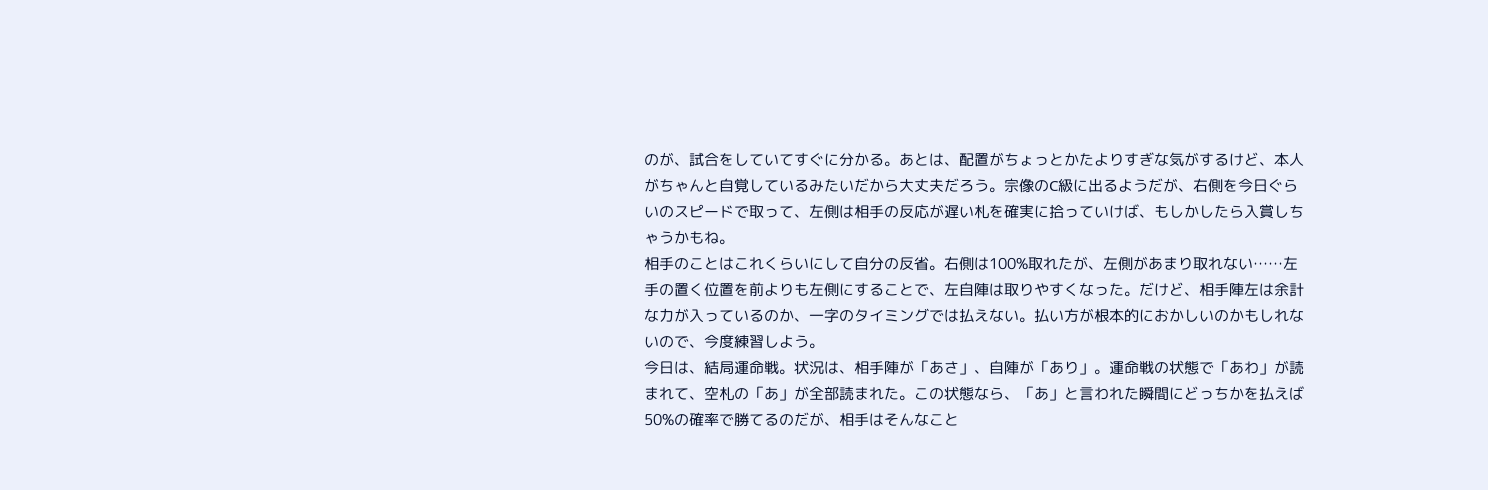のが、試合をしていてすぐに分かる。あとは、配置がちょっとかたよりすぎな気がするけど、本人がちゃんと自覚しているみたいだから大丈夫だろう。宗像のC級に出るようだが、右側を今日ぐらいのスピードで取って、左側は相手の反応が遅い札を確実に拾っていけば、もしかしたら入賞しちゃうかもね。
相手のことはこれくらいにして自分の反省。右側は100%取れたが、左側があまり取れない……左手の置く位置を前よりも左側にすることで、左自陣は取りやすくなった。だけど、相手陣左は余計な力が入っているのか、一字のタイミングでは払えない。払い方が根本的におかしいのかもしれないので、今度練習しよう。
今日は、結局運命戦。状況は、相手陣が「あさ」、自陣が「あり」。運命戦の状態で「あわ」が読まれて、空札の「あ」が全部読まれた。この状態なら、「あ」と言われた瞬間にどっちかを払えば50%の確率で勝てるのだが、相手はそんなこと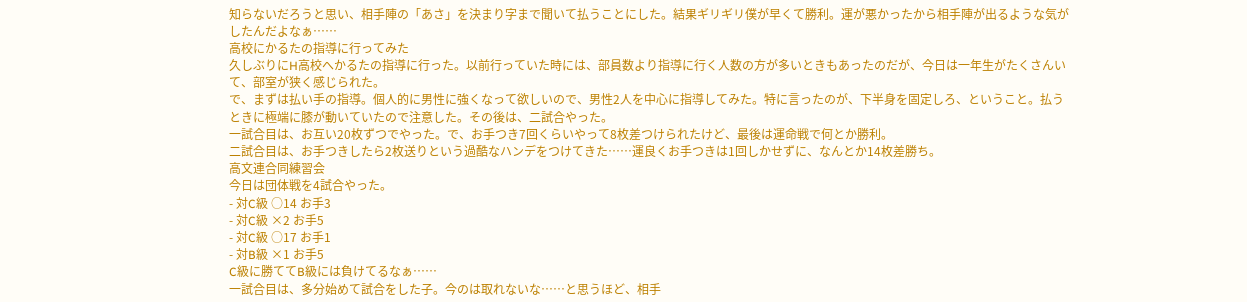知らないだろうと思い、相手陣の「あさ」を決まり字まで聞いて払うことにした。結果ギリギリ僕が早くて勝利。運が悪かったから相手陣が出るような気がしたんだよなぁ……
高校にかるたの指導に行ってみた
久しぶりにH高校へかるたの指導に行った。以前行っていた時には、部員数より指導に行く人数の方が多いときもあったのだが、今日は一年生がたくさんいて、部室が狭く感じられた。
で、まずは払い手の指導。個人的に男性に強くなって欲しいので、男性2人を中心に指導してみた。特に言ったのが、下半身を固定しろ、ということ。払うときに極端に膝が動いていたので注意した。その後は、二試合やった。
一試合目は、お互い20枚ずつでやった。で、お手つき7回くらいやって8枚差つけられたけど、最後は運命戦で何とか勝利。
二試合目は、お手つきしたら2枚送りという過酷なハンデをつけてきた……運良くお手つきは1回しかせずに、なんとか14枚差勝ち。
高文連合同練習会
今日は団体戦を4試合やった。
- 対C級 ○14 お手3
- 対C級 ×2 お手5
- 対C級 ○17 お手1
- 対B級 ×1 お手5
C級に勝ててB級には負けてるなぁ……
一試合目は、多分始めて試合をした子。今のは取れないな……と思うほど、相手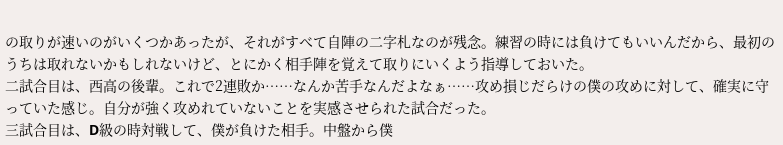の取りが速いのがいくつかあったが、それがすべて自陣の二字札なのが残念。練習の時には負けてもいいんだから、最初のうちは取れないかもしれないけど、とにかく相手陣を覚えて取りにいくよう指導しておいた。
二試合目は、西高の後輩。これで2連敗か……なんか苦手なんだよなぁ……攻め損じだらけの僕の攻めに対して、確実に守っていた感じ。自分が強く攻めれていないことを実感させられた試合だった。
三試合目は、D級の時対戦して、僕が負けた相手。中盤から僕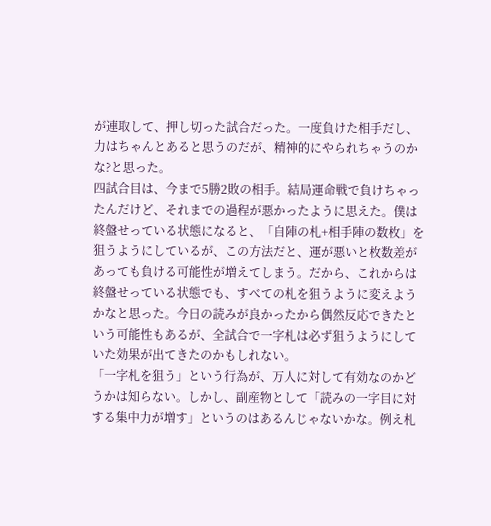が連取して、押し切った試合だった。一度負けた相手だし、力はちゃんとあると思うのだが、精神的にやられちゃうのかな?と思った。
四試合目は、今まで5勝2敗の相手。結局運命戦で負けちゃったんだけど、それまでの過程が悪かったように思えた。僕は終盤せっている状態になると、「自陣の札+相手陣の数枚」を狙うようにしているが、この方法だと、運が悪いと枚数差があっても負ける可能性が増えてしまう。だから、これからは終盤せっている状態でも、すべての札を狙うように変えようかなと思った。今日の読みが良かったから偶然反応できたという可能性もあるが、全試合で一字札は必ず狙うようにしていた効果が出てきたのかもしれない。
「一字札を狙う」という行為が、万人に対して有効なのかどうかは知らない。しかし、副産物として「読みの一字目に対する集中力が増す」というのはあるんじゃないかな。例え札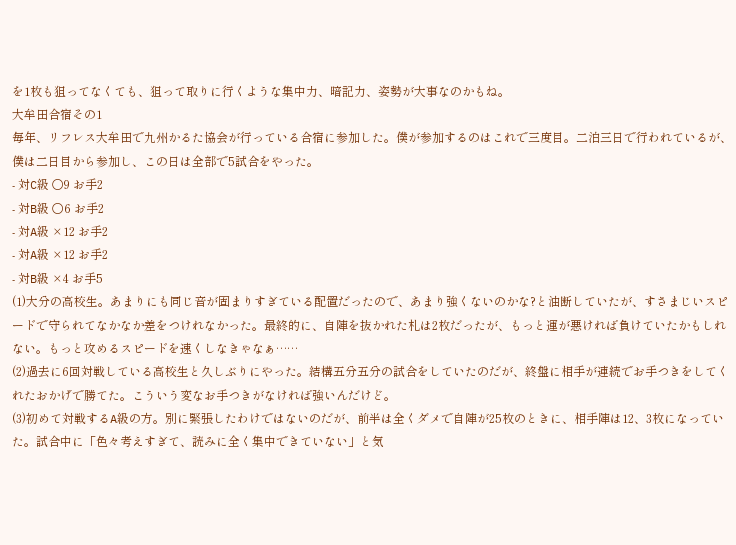を1枚も狙ってなくても、狙って取りに行くような集中力、暗記力、姿勢が大事なのかもね。
大牟田合宿その1
毎年、リフレス大牟田で九州かるた協会が行っている合宿に参加した。僕が参加するのはこれで三度目。二泊三日で行われているが、僕は二日目から参加し、この日は全部で5試合をやった。
- 対C級 ○9 お手2
- 対B級 ○6 お手2
- 対A級 ×12 お手2
- 対A級 ×12 お手2
- 対B級 ×4 お手5
(1)大分の高校生。あまりにも同じ音が固まりすぎている配置だったので、あまり強くないのかな?と油断していたが、すさまじいスピードで守られてなかなか差をつけれなかった。最終的に、自陣を抜かれた札は2枚だったが、もっと運が悪ければ負けていたかもしれない。もっと攻めるスピードを速くしなきゃなぁ……
(2)過去に6回対戦している高校生と久しぶりにやった。結構五分五分の試合をしていたのだが、終盤に相手が連続でお手つきをしてくれたおかげで勝てた。こういう変なお手つきがなければ強いんだけど。
(3)初めて対戦するA級の方。別に緊張したわけではないのだが、前半は全くダメで自陣が25枚のときに、相手陣は12、3枚になっていた。試合中に「色々考えすぎて、読みに全く集中できていない」と気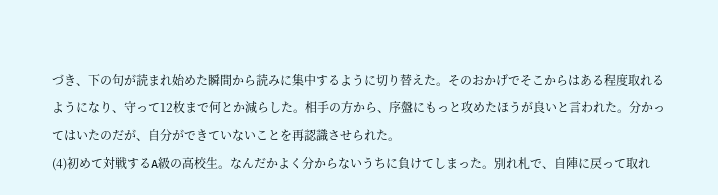づき、下の句が読まれ始めた瞬間から読みに集中するように切り替えた。そのおかげでそこからはある程度取れるようになり、守って12枚まで何とか減らした。相手の方から、序盤にもっと攻めたほうが良いと言われた。分かってはいたのだが、自分ができていないことを再認識させられた。
(4)初めて対戦するA級の高校生。なんだかよく分からないうちに負けてしまった。別れ札で、自陣に戻って取れ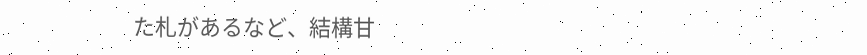た札があるなど、結構甘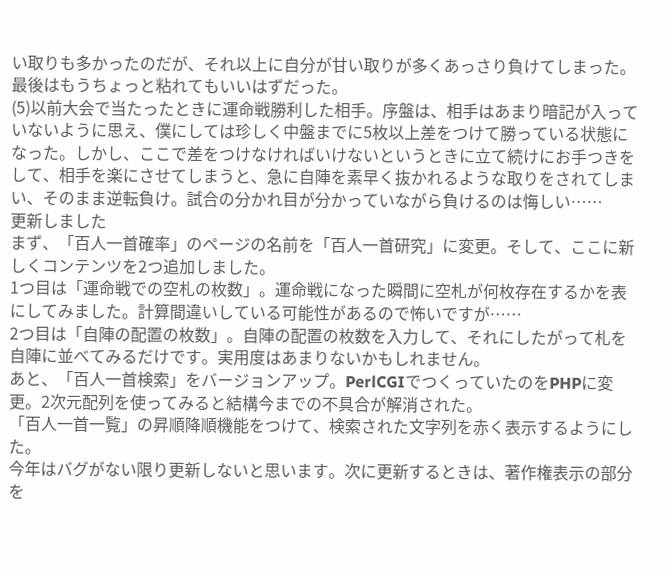い取りも多かったのだが、それ以上に自分が甘い取りが多くあっさり負けてしまった。最後はもうちょっと粘れてもいいはずだった。
(5)以前大会で当たったときに運命戦勝利した相手。序盤は、相手はあまり暗記が入っていないように思え、僕にしては珍しく中盤までに5枚以上差をつけて勝っている状態になった。しかし、ここで差をつけなければいけないというときに立て続けにお手つきをして、相手を楽にさせてしまうと、急に自陣を素早く抜かれるような取りをされてしまい、そのまま逆転負け。試合の分かれ目が分かっていながら負けるのは悔しい……
更新しました
まず、「百人一首確率」のページの名前を「百人一首研究」に変更。そして、ここに新しくコンテンツを2つ追加しました。
1つ目は「運命戦での空札の枚数」。運命戦になった瞬間に空札が何枚存在するかを表にしてみました。計算間違いしている可能性があるので怖いですが……
2つ目は「自陣の配置の枚数」。自陣の配置の枚数を入力して、それにしたがって札を自陣に並べてみるだけです。実用度はあまりないかもしれません。
あと、「百人一首検索」をバージョンアップ。PerlCGIでつくっていたのをPHPに変更。2次元配列を使ってみると結構今までの不具合が解消された。
「百人一首一覧」の昇順降順機能をつけて、検索された文字列を赤く表示するようにした。
今年はバグがない限り更新しないと思います。次に更新するときは、著作権表示の部分を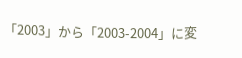「2003」から「2003-2004」に変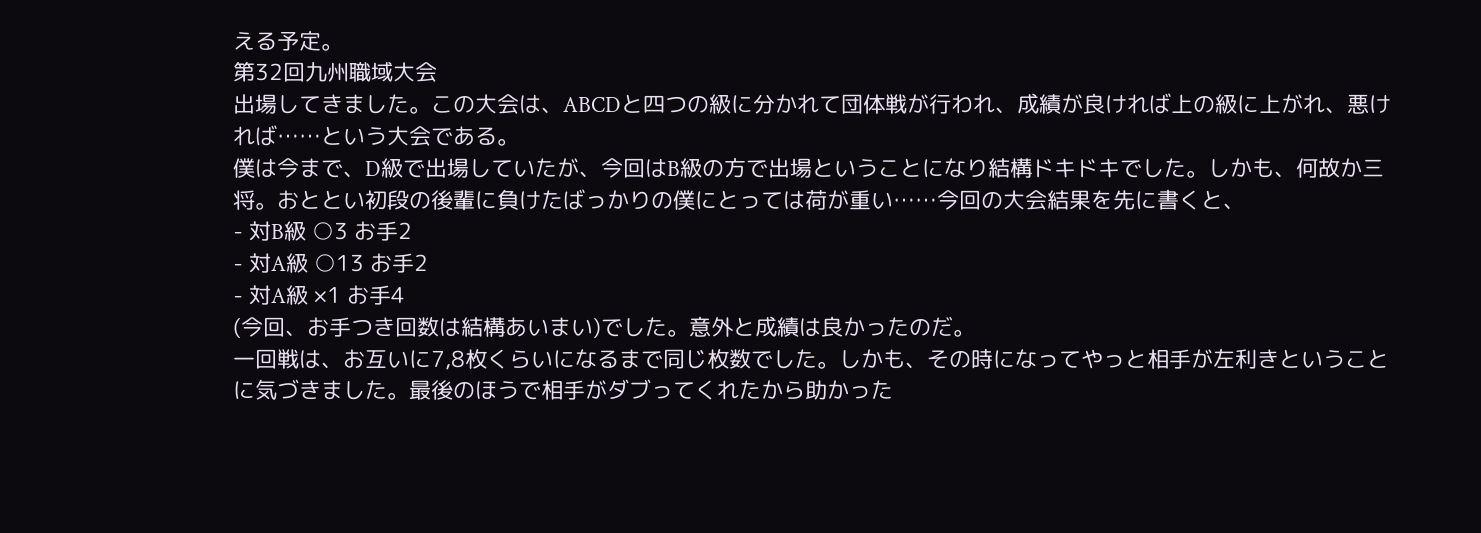える予定。
第32回九州職域大会
出場してきました。この大会は、ABCDと四つの級に分かれて団体戦が行われ、成績が良ければ上の級に上がれ、悪ければ……という大会である。
僕は今まで、D級で出場していたが、今回はB級の方で出場ということになり結構ドキドキでした。しかも、何故か三将。おととい初段の後輩に負けたばっかりの僕にとっては荷が重い……今回の大会結果を先に書くと、
- 対B級 ○3 お手2
- 対A級 ○13 お手2
- 対A級 ×1 お手4
(今回、お手つき回数は結構あいまい)でした。意外と成績は良かったのだ。
一回戦は、お互いに7,8枚くらいになるまで同じ枚数でした。しかも、その時になってやっと相手が左利きということに気づきました。最後のほうで相手がダブってくれたから助かった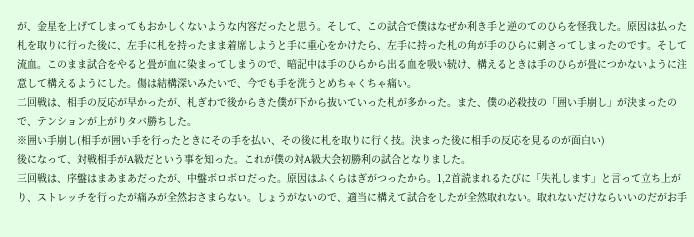が、金星を上げてしまってもおかしくないような内容だったと思う。そして、この試合で僕はなぜか利き手と逆のてのひらを怪我した。原因は払った札を取りに行った後に、左手に札を持ったまま着席しようと手に重心をかけたら、左手に持った札の角が手のひらに刺さってしまったのです。そして流血。このまま試合をやると畳が血に染まってしまうので、暗記中は手のひらから出る血を吸い続け、構えるときは手のひらが畳につかないように注意して構えるようにした。傷は結構深いみたいで、今でも手を洗うとめちゃくちゃ痛い。
二回戦は、相手の反応が早かったが、札ぎわで後からきた僕が下から抜いていった札が多かった。また、僕の必殺技の「囲い手崩し」が決まったので、テンションが上がりタバ勝ちした。
※囲い手崩し(相手が囲い手を行ったときにその手を払い、その後に札を取りに行く技。決まった後に相手の反応を見るのが面白い)
後になって、対戦相手がA級だという事を知った。これが僕の対A級大会初勝利の試合となりました。
三回戦は、序盤はまあまあだったが、中盤ボロボロだった。原因はふくらはぎがつったから。1,2首読まれるたびに「失礼します」と言って立ち上がり、ストレッチを行ったが痛みが全然おさまらない。しょうがないので、適当に構えて試合をしたが全然取れない。取れないだけならいいのだがお手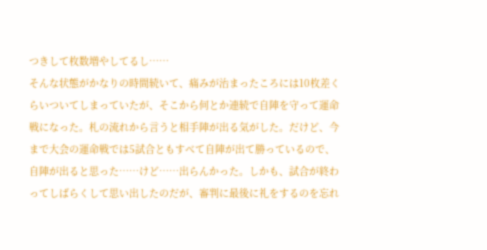つきして枚数増やしてるし……
そんな状態がかなりの時間続いて、痛みが治まったころには10枚差くらいついてしまっていたが、そこから何とか連続で自陣を守って運命戦になった。札の流れから言うと相手陣が出る気がした。だけど、今まで大会の運命戦では5試合ともすべて自陣が出て勝っているので、自陣が出ると思った……けど……出らんかった。しかも、試合が終わってしばらくして思い出したのだが、審判に最後に礼をするのを忘れ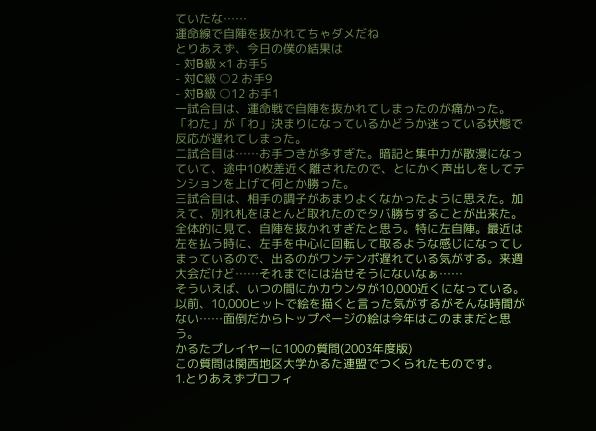ていたな……
運命線で自陣を抜かれてちゃダメだね
とりあえず、今日の僕の結果は
- 対B級 ×1 お手5
- 対C級 ○2 お手9
- 対B級 ○12 お手1
一試合目は、運命戦で自陣を抜かれてしまったのが痛かった。「わた」が「わ」決まりになっているかどうか迷っている状態で反応が遅れてしまった。
二試合目は……お手つきが多すぎた。暗記と集中力が散漫になっていて、途中10枚差近く離されたので、とにかく声出しをしてテンションを上げて何とか勝った。
三試合目は、相手の調子があまりよくなかったように思えた。加えて、別れ札をほとんど取れたのでタバ勝ちすることが出来た。
全体的に見て、自陣を抜かれすぎたと思う。特に左自陣。最近は左を払う時に、左手を中心に回転して取るような感じになってしまっているので、出るのがワンテンポ遅れている気がする。来週大会だけど……それまでには治せそうにないなぁ……
そういえば、いつの間にかカウンタが10,000近くになっている。以前、10,000ヒットで絵を描くと言った気がするがそんな時間がない……面倒だからトップページの絵は今年はこのままだと思う。
かるたプレイヤーに100の質問(2003年度版)
この質問は関西地区大学かるた連盟でつくられたものです。
1.とりあえずプロフィ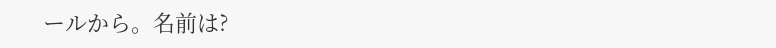ールから。名前は?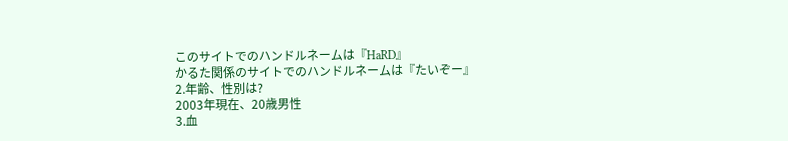このサイトでのハンドルネームは『HaRD』
かるた関係のサイトでのハンドルネームは『たいぞー』
2.年齢、性別は?
2003年現在、20歳男性
3.血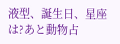液型、誕生日、星座は?あと動物占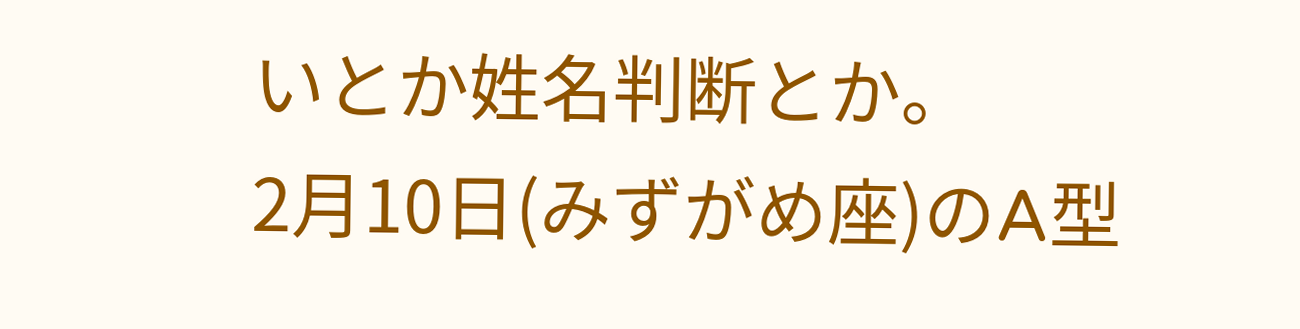いとか姓名判断とか。
2月10日(みずがめ座)のA型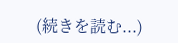(続きを読む...)